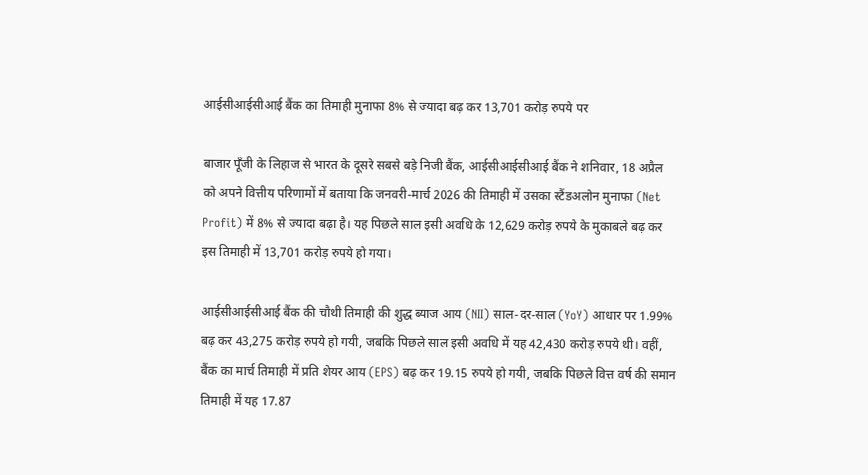आईसीआईसीआई बैंक का तिमाही मुनाफा 8% से ज्यादा बढ़ कर 13,701 करोड़ रुपये पर

बाजार पूँजी के लिहाज से भारत के दूसरे सबसे बड़े निजी बैंक, आईसीआईसीआई बैंक ने शनिवार, 18 अप्रैल को अपने वित्तीय परिणामों में बताया कि जनवरी-मार्च 2026 की तिमाही में उसका स्टैंडअलोन मुनाफा (Net Profit) में 8% से ज्यादा बढ़ा है। यह पिछले साल इसी अवधि के 12,629 करोड़ रुपये के मुकाबले बढ़ कर इस तिमाही में 13,701 करोड़ रुपये हो गया।

आईसीआईसीआई बैंक की चौथी तिमाही की शुद्ध ब्याज आय (NII) साल-दर-साल (YoY) आधार पर 1.99% बढ़ कर 43,275 करोड़ रुपये हो गयी, जबकि पिछले साल इसी अवधि में यह 42,430 करोड़ रुपये थी। वहीं, बैंक का मार्च तिमाही में प्रति शेयर आय (EPS) बढ़ कर 19.15 रुपये हो गयी, जबकि पिछले वित्त वर्ष की समान तिमाही में यह 17.87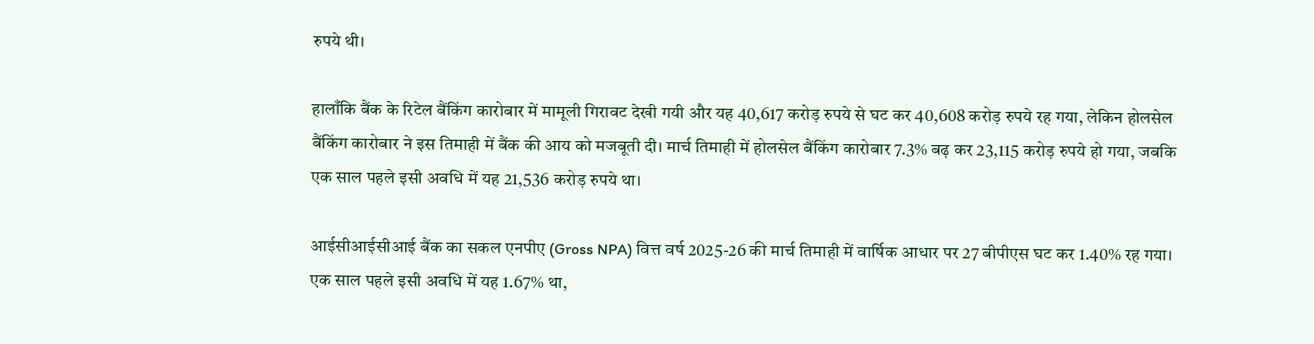रुपये थी।

हालाँकि बैंक के रिटेल बैंकिंग कारोबार में मामूली गिरावट देखी गयी और यह 40,617 करोड़ रुपये से घट कर 40,608 करोड़ रुपये रह गया, लेकिन होलसेल बैंकिंग कारोबार ने इस तिमाही में बैंक की आय को मजबूती दी। मार्च तिमाही में होलसेल बैंकिंग कारोबार 7.3% बढ़ कर 23,115 करोड़ रुपये हो गया, जबकि एक साल पहले इसी अवधि में यह 21,536 करोड़ रुपये था।

आईसीआईसीआई बैंक का सकल एनपीए (Gross NPA) वित्त वर्ष 2025-26 की मार्च तिमाही में वार्षिक आधार पर 27 बीपीएस घट कर 1.40% रह गया। एक साल पहले इसी अवधि में यह 1.67% था,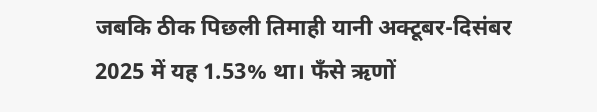जबकि ठीक पिछली तिमाही यानी अक्टूबर-दिसंबर 2025 में यह 1.53% था। फँसे ऋणों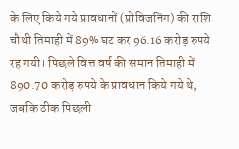के लिए किये गये प्रावधानों (प्रोविजनिंग) की राशि चौथी तिमाही में 89% घट कर 96.16 करोड़ रुपये रह गयी। पिछले वित्त वर्ष की समान तिमाही में 890.70 करोड़ रुपये के प्रावधान किये गये थे, जबकि ठीक पिछली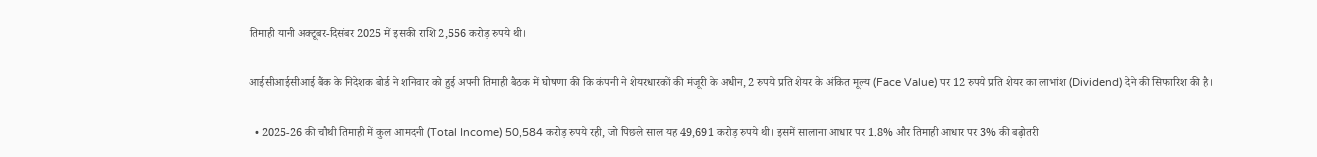तिमाही यानी अक्टूबर-दिसंबर 2025 में इसकी राशि 2,556 करोड़ रुपये थी।

आईसीआईसीआई बैंक के निदेशक बोर्ड ने शनिवार को हुई अपनी तिमाही बैठक में घोषणा की कि कंपनी ने शेयरधारकों की मंजूरी के अधीन, 2 रुपये प्रति शेयर के अंकित मूल्य (Face Value) पर 12 रुपये प्रति शेयर का लाभांश (Dividend) देने की सिफारिश की है।

  • 2025-26 की चौथी तिमाही में कुल आमदनी (Total Income) 50,584 करोड़ रुपये रही, जो पिछले साल यह 49,691 करोड़ रुपये थी। इसमें सालाना आधार पर 1.8% और तिमाही आधार पर 3% की बढ़ोतरी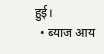हुई।
  • ब्याज आय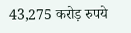43,275 करोड़ रुपये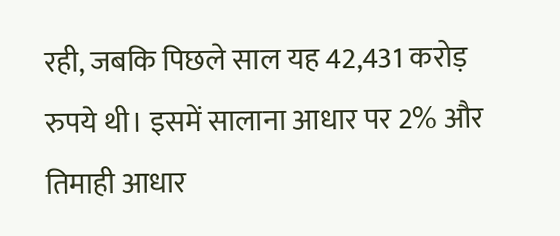रही, जबकि पिछले साल यह 42,431 करोड़ रुपये थी। इसमें सालाना आधार पर 2% और तिमाही आधार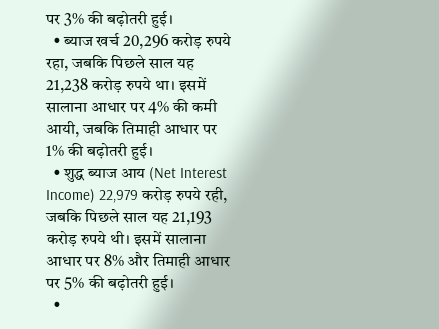पर 3% की बढ़ोतरी हुई।
  • ब्याज खर्च 20,296 करोड़ रुपये रहा, जबकि पिछले साल यह 21,238 करोड़ रुपये था। इसमें सालाना आधार पर 4% की कमी आयी, जबकि तिमाही आधार पर 1% की बढ़ोतरी हुई।
  • शुद्ध ब्याज आय (Net Interest Income) 22,979 करोड़ रुपये रही, जबकि पिछले साल यह 21,193 करोड़ रुपये थी। इसमें सालाना आधार पर 8% और तिमाही आधार पर 5% की बढ़ोतरी हुई।
  •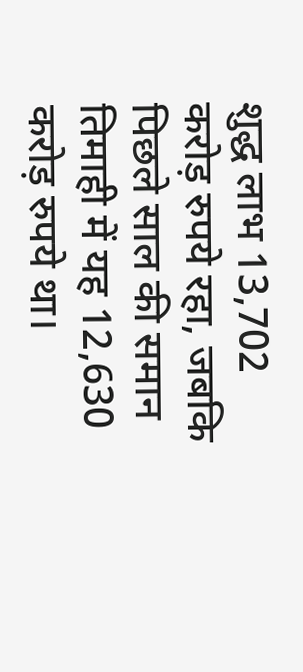शुद्ध लाभ 13,702 करोड़ रुपये रहा, जबकि पिछले साल की समान तिमाही में यह 12,630 करोड़ रुपये था।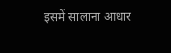इसमें सालाना आधार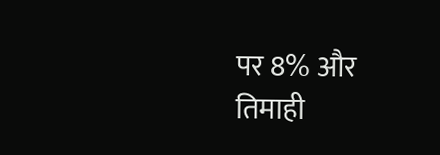पर 8% और तिमाही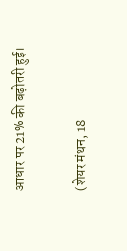आधार पर 21% की बढ़ोतरी हुई।

(शेयर मंथन, 18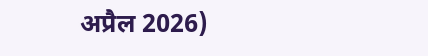अप्रैल 2026)